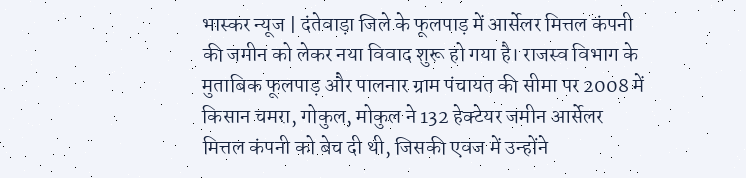भास्कर न्यूज | दंतेवाड़ा जिले के फूलपाड़ में आर्सेलर मित्तल कंपनी की जमीन को लेकर नया विवाद शुरू हो गया है। राजस्व विभाग के मुताबिक फूलपाड़ और पालनार ग्राम पंचायत की सीमा पर 2008 में किसान चमरा, गोकुल, मोकुल ने 132 हेक्टेयर जमीन आर्सेलर मित्तल कंपनी को बेच दी थी, जिसकी एवज में उन्होंने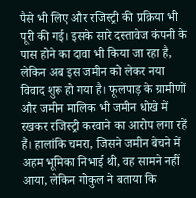पैसे भी लिए और रजिस्ट्री की प्रक्रिया भी पूरी की गई। इसके सारे दस्तावेज कंपनी के पास होने का दावा भी किया जा रहा है, लेकिन अब इस जमीन को लेकर नया विवाद शुरू हो गया है। फूलपाड़ के ग्रामीणों और जमीन मालिक भी जमीन धोखे में रखकर रजिस्ट्री करवाने का आरोप लगा रहें हैं। हालांकि चमरा, जिसने जमीन बेचने में अहम भूमिका निभाई थी, वह सामने नहीं आया, लेकिन गोकुल ने बताया कि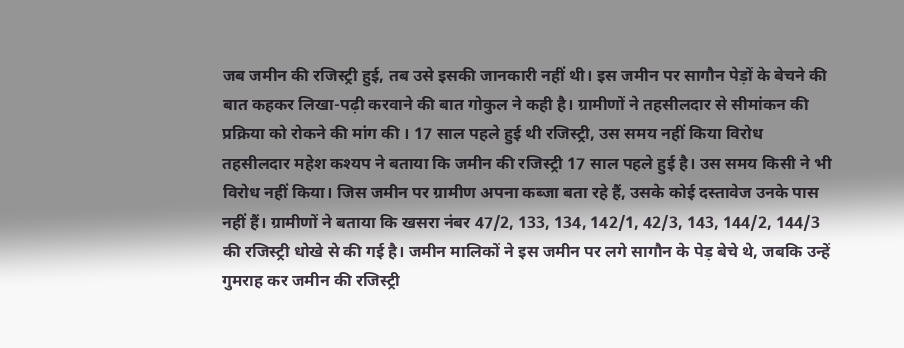जब जमीन की रजिस्ट्री हुई, तब उसे इसकी जानकारी नहीं थी। इस जमीन पर सागौन पेड़ों के बेचने की बात कहकर लिखा-पढ़ी करवाने की बात गोकुल ने कही है। ग्रामीणों ने तहसीलदार से सीमांकन की प्रक्रिया को रोकने की मांग की । 17 साल पहले हुई थी रजिस्ट्री, उस समय नहीं किया विरोध तहसीलदार महेश कश्यप ने बताया कि जमीन की रजिस्ट्री 17 साल पहले हुई है। उस समय किसी ने भी विरोध नहीं किया। जिस जमीन पर ग्रामीण अपना कब्जा बता रहे हैं, उसके कोई दस्तावेज उनके पास नहीं हैं। ग्रामीणों ने बताया कि खसरा नंबर 47/2, 133, 134, 142/1, 42/3, 143, 144/2, 144/3 की रजिस्ट्री धोखे से की गई है। जमीन मालिकों ने इस जमीन पर लगे सागौन के पेड़ बेचे थे, जबकि उन्हें गुमराह कर जमीन की रजिस्ट्री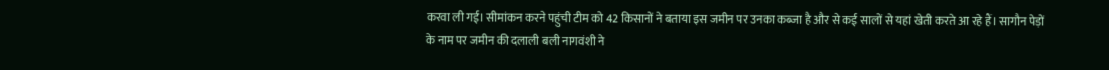करवा ली गई। सीमांकन करने पहुंची टीम को 42 किसानों ने बताया इस जमीन पर उनका कब्जा है और से कई सालों से यहां खेती करते आ रहे हैं। सागौन पेड़ों के नाम पर जमीन की दलाली बली नागवंशी ने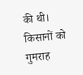की थी। किसानों को गुमराह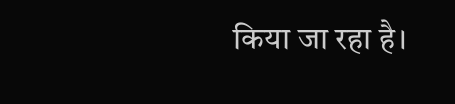किया जा रहा है।